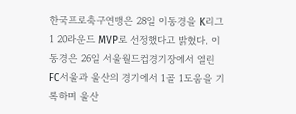한국프로축구연맹은 28일 이동경을 K리그1 20라운드 MVP로 선정했다고 밝혔다. 이동경은 26일 서울월드컵경기장에서 열린 FC서울과 울산의 경기에서 1골 1도움을 기록하며 울산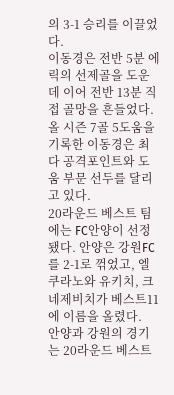의 3-1 승리를 이끌었다.
이동경은 전반 5분 에릭의 선제골을 도운 데 이어 전반 13분 직접 골망을 흔들었다. 올 시즌 7골 5도움을 기록한 이동경은 최다 공격포인트와 도움 부문 선두를 달리고 있다.
20라운드 베스트 팀에는 FC안양이 선정됐다. 안양은 강원FC를 2-1로 꺾었고, 엘쿠라노와 유키치, 크네제비치가 베스트11에 이름을 올렸다.
안양과 강원의 경기는 20라운드 베스트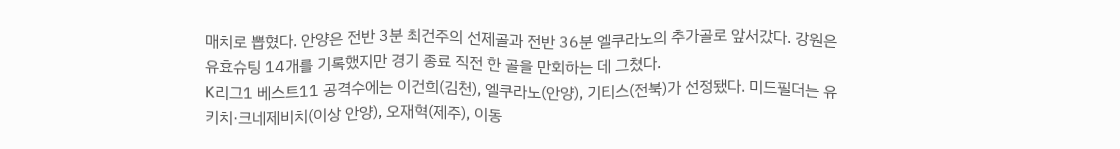매치로 뽑혔다. 안양은 전반 3분 최건주의 선제골과 전반 36분 엘쿠라노의 추가골로 앞서갔다. 강원은 유효슈팅 14개를 기록했지만 경기 종료 직전 한 골을 만회하는 데 그쳤다.
K리그1 베스트11 공격수에는 이건희(김천), 엘쿠라노(안양), 기티스(전북)가 선정됐다. 미드필더는 유키치·크네제비치(이상 안양), 오재혁(제주), 이동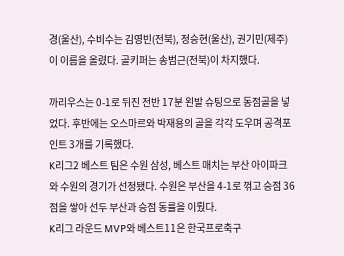경(울산), 수비수는 김영빈(전북), 정승현(울산), 권기민(제주)이 이름을 올렸다. 골키퍼는 송범근(전북)이 차지했다.

까리우스는 0-1로 뒤진 전반 17분 왼발 슈팅으로 동점골을 넣었다. 후반에는 오스마르와 박재용의 골을 각각 도우며 공격포인트 3개를 기록했다.
K리그2 베스트 팀은 수원 삼성, 베스트 매치는 부산 아이파크와 수원의 경기가 선정됐다. 수원은 부산을 4-1로 꺾고 승점 36점을 쌓아 선두 부산과 승점 동률을 이뤘다.
K리그 라운드 MVP와 베스트11은 한국프로축구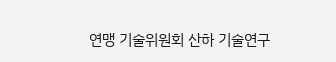연맹 기술위원회 산하 기술연구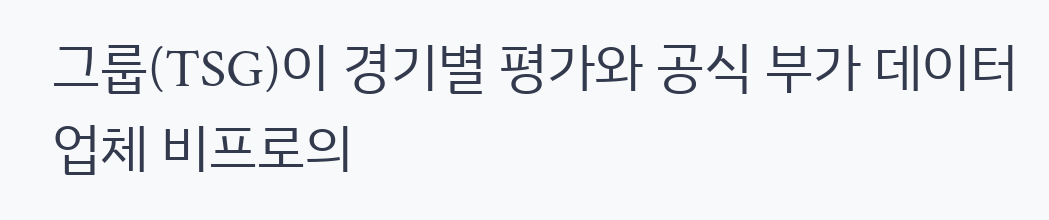그룹(TSG)이 경기별 평가와 공식 부가 데이터 업체 비프로의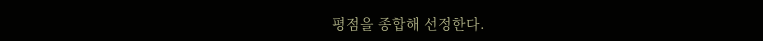평점을 종합해 선정한다.